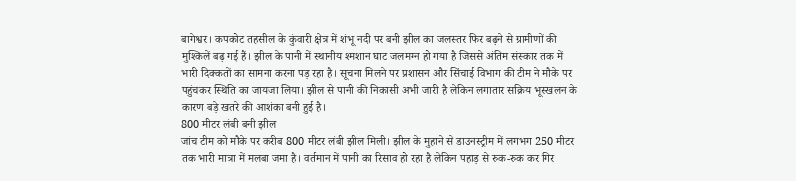बागेश्वर। कपकोट तहसील के कुंवारी क्षेत्र में शंभू नदी पर बनी झील का जलस्तर फिर बढ़ने से ग्रामीणों की मुश्किलें बढ़ गई हैं। झील के पानी में स्थानीय श्मशान घाट जलमग्न हो गया है जिससे अंतिम संस्कार तक में भारी दिक्कतों का सामना करना पड़ रहा है। सूचना मिलने पर प्रशासन और सिंचाई विभाग की टीम ने मौके पर पहुंचकर स्थिति का जायजा लिया। झील से पानी की निकासी अभी जारी है लेकिन लगातार सक्रिय भूस्खलन के कारण बड़े खतरे की आशंका बनी हुई है।
800 मीटर लंबी बनी झील
जांच टीम को मौके पर करीब 800 मीटर लंबी झील मिली। झील के मुहाने से डाउनस्ट्रीम में लगभग 250 मीटर तक भारी मात्रा में मलबा जमा है। वर्तमान में पानी का रिसाव हो रहा है लेकिन पहाड़ से रुक-रुक कर गिर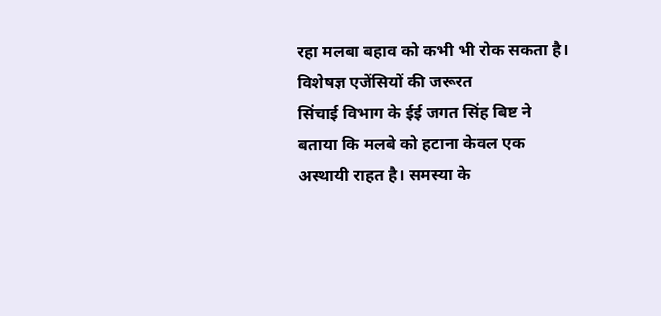रहा मलबा बहाव को कभी भी रोक सकता है।
विशेषज्ञ एजेंसियों की जरूरत
सिंचाई विभाग के ईई जगत सिंह बिष्ट ने बताया कि मलबे को हटाना केवल एक अस्थायी राहत है। समस्या के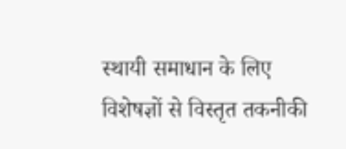स्थायी समाधान के लिए विशेषज्ञों से विस्तृत तकनीकी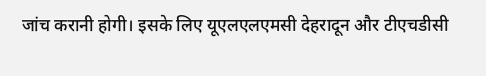जांच करानी होगी। इसके लिए यूएलएलएमसी देहरादून और टीएचडीसी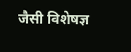जैसी विशेषज्ञ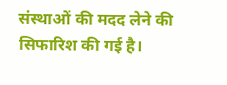संस्थाओं की मदद लेने की सिफारिश की गई है।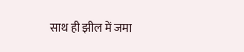साथ ही झील में जमा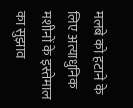मलबे को हटाने के लिए अत्याधुनिक मशीनों के इस्तेमाल का सुझाव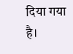दिया गया है।